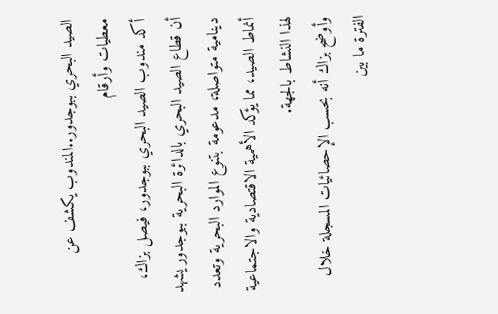الصيد البحري ببوجدور..المندوب يكشف عن معطيات وأرقام
أكد مندوب الصيد البحري ببوجدور، فيصل بزاك، أن قطاع الصيد البحري بالدائرة البحرية ببوجدور يشهد دينامية متواصلة، مدعومة بتنوع الموارد البحرية وتعدد أنماط الصيد، مما يؤكد الأهمية الاقتصادية والاجتماعية لهذا النشاط بالجهة.
وأوضح بزاك أنه بحسب الإحصائيات المسجلة خلال الفترة ما بين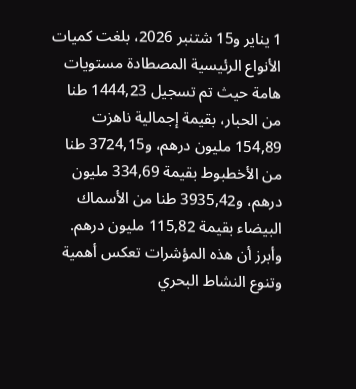1 يناير و15 شتنبر 2026، بلغت كميات الأنواع الرئيسية المصطادة مستويات هامة حيث تم تسجيل 1444,23 طنا من الحبار، بقيمة إجمالية ناهزت 154,89 مليون درهم، و3724,15 طنا من الأخطبوط بقيمة 334,69 مليون درهم، و3935,42 طنا من الأسماك البيضاء بقيمة 115,82 مليون درهم.
وأبرز أن هذه المؤشرات تعكس أهمية وتنوع النشاط البحري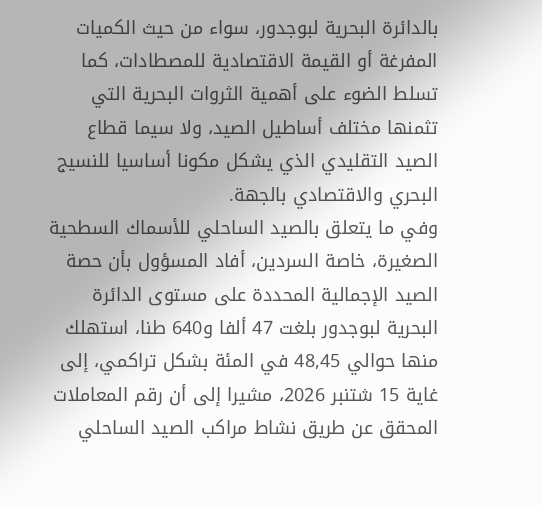بالدائرة البحرية لبوجدور، سواء من حيث الكميات المفرغة أو القيمة الاقتصادية للمصطادات، كما تسلط الضوء على أهمية الثروات البحرية التي تثمنها مختلف أساطيل الصيد، ولا سيما قطاع الصيد التقليدي الذي يشكل مكونا أساسيا للنسيج البحري والاقتصادي بالجهة.
وفي ما يتعلق بالصيد الساحلي للأسماك السطحية الصغيرة، خاصة السردين، أفاد المسؤول بأن حصة الصيد الإجمالية المحددة على مستوى الدائرة البحرية لبوجدور بلغت 47 ألفا و640 طنا، استهلك منها حوالي 48,45 في المئة بشكل تراكمي، إلى غاية 15 شتنبر 2026، مشيرا إلى أن رقم المعاملات المحقق عن طريق نشاط مراكب الصيد الساحلي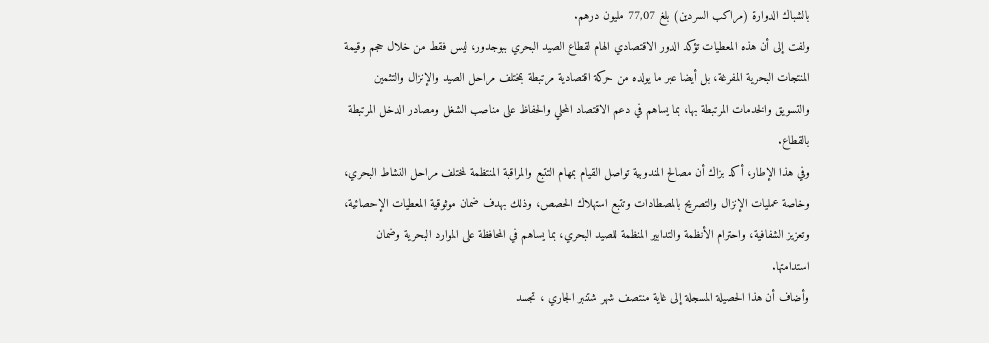بالشباك الدوارة (مراكب السردين) بلغ 77,07 مليون درهم.
ولفت إلى أن هذه المعطيات تؤكد الدور الاقتصادي الهام لقطاع الصيد البحري ببوجدور، ليس فقط من خلال حجم وقيمة المنتجات البحرية المفرغة، بل أيضا عبر ما يولده من حركة اقتصادية مرتبطة بمختلف مراحل الصيد والإنزال والتثمين والتسويق والخدمات المرتبطة بها، بما يساهم في دعم الاقتصاد المحلي والحفاظ على مناصب الشغل ومصادر الدخل المرتبطة بالقطاع.
وفي هذا الإطار، أكد بزاك أن مصالح المندوبية تواصل القيام بمهام التتبع والمراقبة المنتظمة لمختلف مراحل النشاط البحري، وخاصة عمليات الإنزال والتصريح بالمصطادات وتتبع استهلاك الحصص، وذلك بهدف ضمان موثوقية المعطيات الإحصائية، وتعزيز الشفافية، واحترام الأنظمة والتدابير المنظمة للصيد البحري، بما يساهم في المحافظة على الموارد البحرية وضمان استدامتها.
وأضاف أن هذا الحصيلة المسجلة إلى غاية منتصف شهر شتنبر الجاري ، تجسد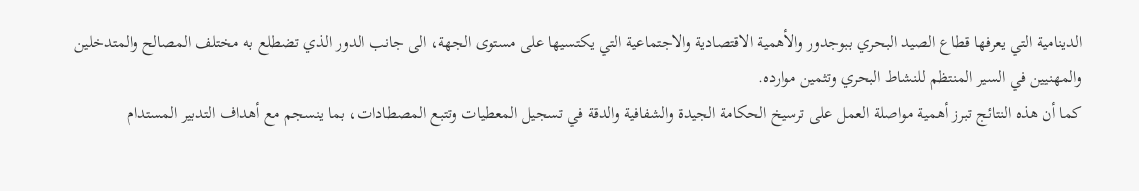الدينامية التي يعرفها قطاع الصيد البحري ببوجدور والأهمية الاقتصادية والاجتماعية التي يكتسيها على مستوى الجهة، الى جانب الدور الذي تضطلع به مختلف المصالح والمتدخلين والمهنيين في السير المنتظم للنشاط البحري وتثمين موارده.
كما أن هذه النتائج تبرز أهمية مواصلة العمل على ترسيخ الحكامة الجيدة والشفافية والدقة في تسجيل المعطيات وتتبع المصطادات، بما ينسجم مع أهداف التدبير المستدام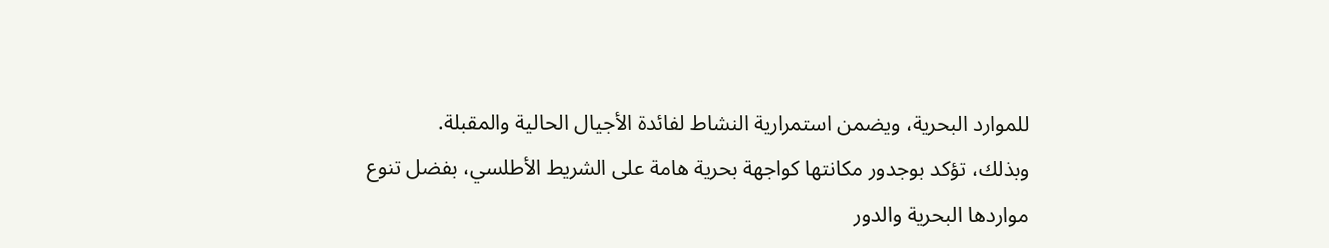للموارد البحرية، ويضمن استمرارية النشاط لفائدة الأجيال الحالية والمقبلة.
وبذلك، تؤكد بوجدور مكانتها كواجهة بحرية هامة على الشريط الأطلسي، بفضل تنوع مواردها البحرية والدور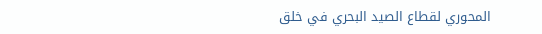المحوري لقطاع الصيد البحري في خلق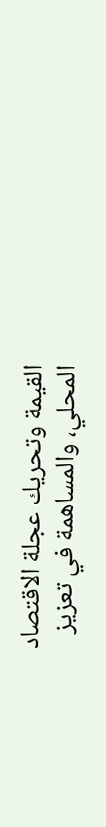القيمة وتحريك عجلة الاقتصاد المحلي، والمساهمة في تعزيز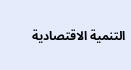التنمية الاقتصادية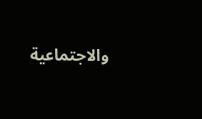والاجتماعية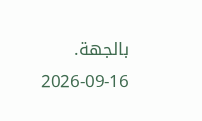بالجهة.
2026-09-16